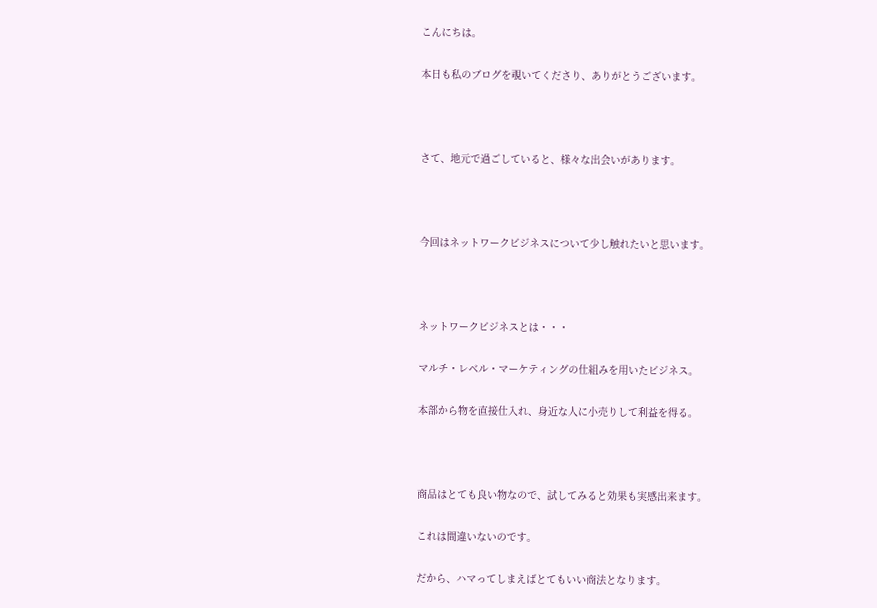こんにちは。

本日も私のブログを覗いてくださり、ありがとうございます。



さて、地元で過ごしていると、様々な出会いがあります。



今回はネットワークビジネスについて少し触れたいと思います。



ネットワークビジネスとは・・・

マルチ・レベル・マーケティングの仕組みを用いたビジネス。

本部から物を直接仕入れ、身近な人に小売りして利益を得る。



商品はとても良い物なので、試してみると効果も実感出来ます。

これは間違いないのです。

だから、ハマってしまえばとてもいい商法となります。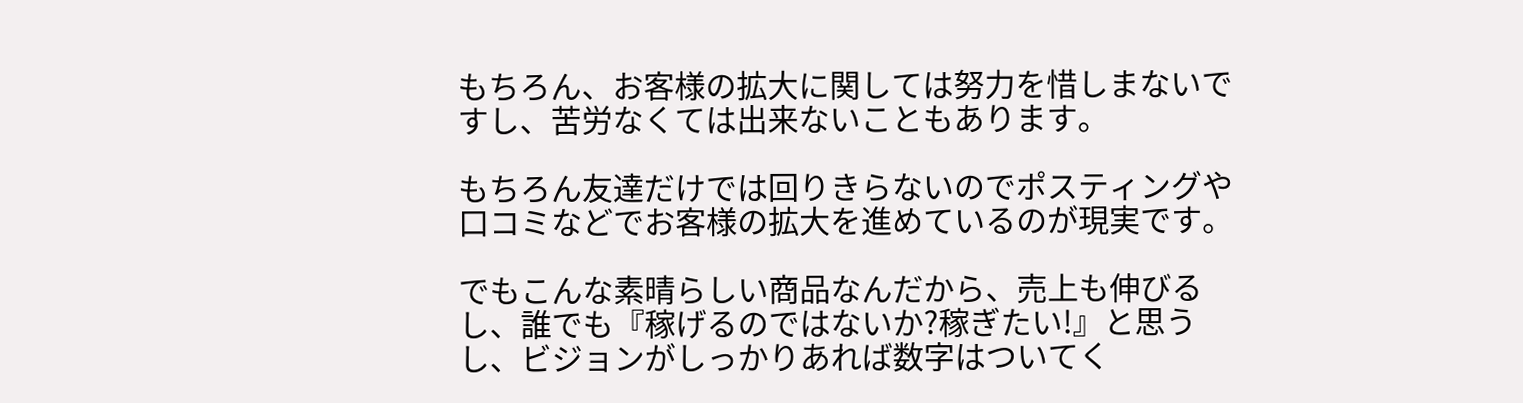もちろん、お客様の拡大に関しては努力を惜しまないですし、苦労なくては出来ないこともあります。

もちろん友達だけでは回りきらないのでポスティングや口コミなどでお客様の拡大を進めているのが現実です。

でもこんな素晴らしい商品なんだから、売上も伸びるし、誰でも『稼げるのではないか?稼ぎたい!』と思うし、ビジョンがしっかりあれば数字はついてく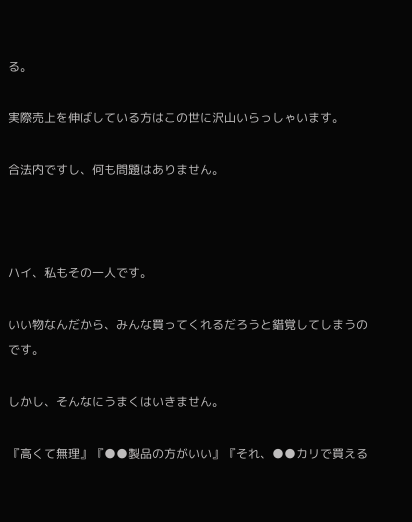る。

実際売上を伸ばしている方はこの世に沢山いらっしゃいます。

合法内ですし、何も問題はありません。



ハイ、私もその一人です。

いい物なんだから、みんな買ってくれるだろうと錯覚してしまうのです。

しかし、そんなにうまくはいきません。

『高くて無理』『●●製品の方がいい』『それ、●●カリで買える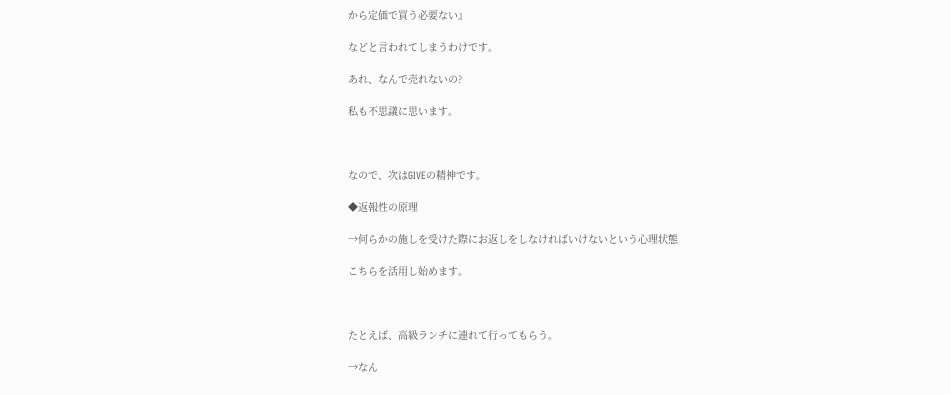から定価で買う必要ない』

などと言われてしまうわけです。

あれ、なんで売れないの?

私も不思議に思います。



なので、次はGIVEの精神です。

◆返報性の原理

→何らかの施しを受けた際にお返しをしなければいけないという心理状態

こちらを活用し始めます。



たとえば、高級ランチに連れて行ってもらう。

→なん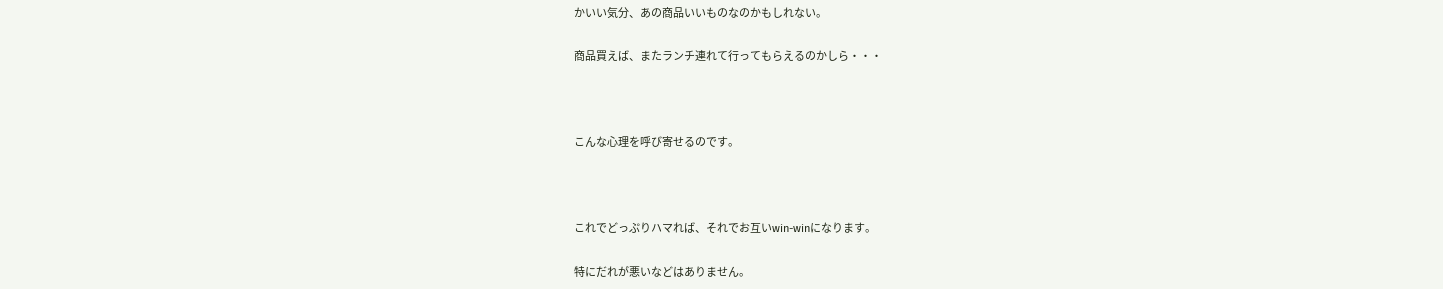かいい気分、あの商品いいものなのかもしれない。

商品買えば、またランチ連れて行ってもらえるのかしら・・・



こんな心理を呼び寄せるのです。



これでどっぷりハマれば、それでお互いwin-winになります。

特にだれが悪いなどはありません。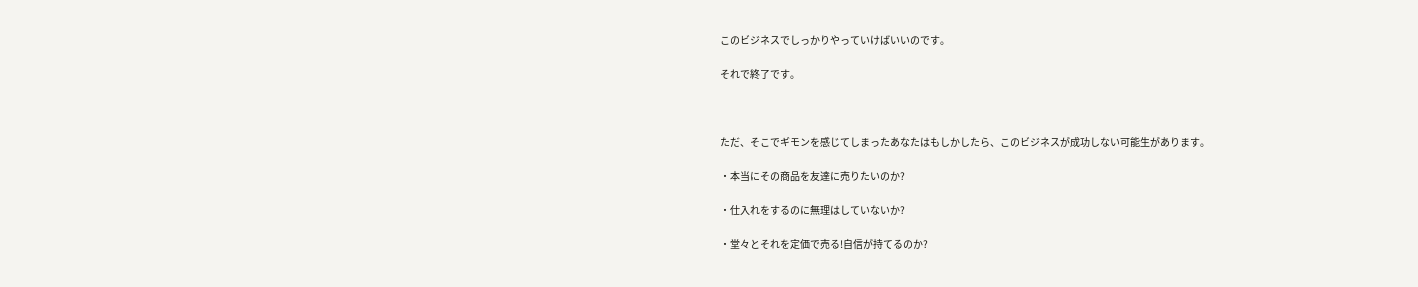このビジネスでしっかりやっていけばいいのです。

それで終了です。



ただ、そこでギモンを感じてしまったあなたはもしかしたら、このビジネスが成功しない可能生があります。

・本当にその商品を友達に売りたいのか?

・仕入れをするのに無理はしていないか?

・堂々とそれを定価で売る!自信が持てるのか?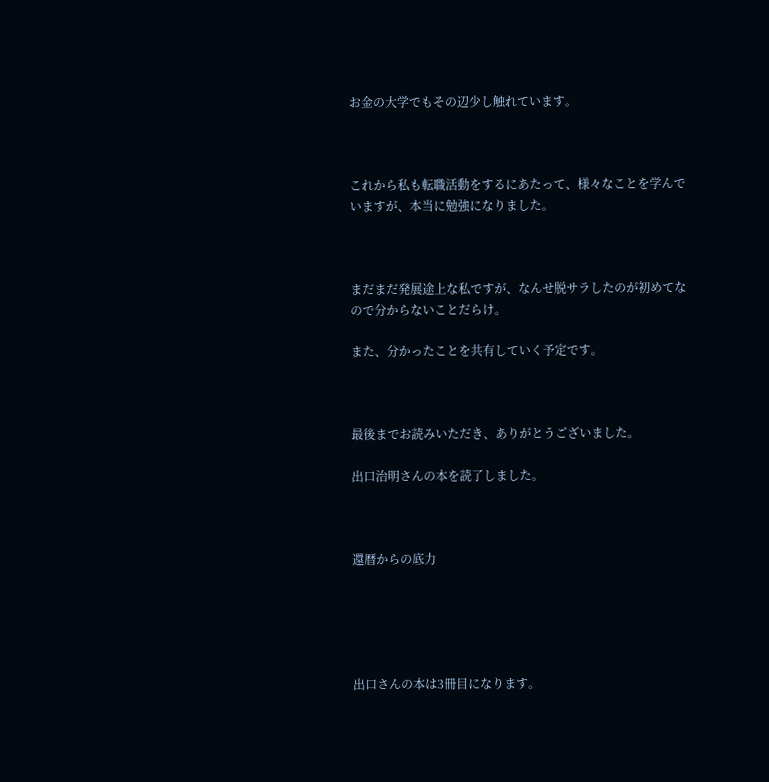お金の大学でもその辺少し触れています。



これから私も転職活動をするにあたって、様々なことを学んでいますが、本当に勉強になりました。



まだまだ発展途上な私ですが、なんせ脱サラしたのが初めてなので分からないことだらけ。

また、分かったことを共有していく予定です。



最後までお読みいただき、ありがとうございました。

出口治明さんの本を読了しました。



還暦からの底力





出口さんの本は3冊目になります。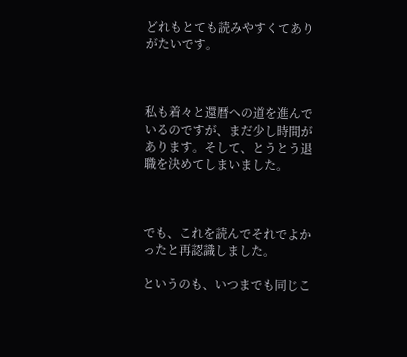どれもとても読みやすくてありがたいです。



私も着々と還暦への道を進んでいるのですが、まだ少し時間があります。そして、とうとう退職を決めてしまいました。



でも、これを読んでそれでよかったと再認識しました。

というのも、いつまでも同じこ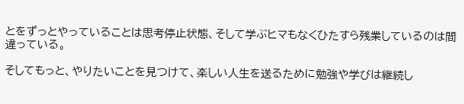とをずっとやっていることは思考停止状態、そして学ぶヒマもなくひたすら残業しているのは間違っている。

そしてもっと、やりたいことを見つけて、楽しい人生を送るために勉強や学びは継続し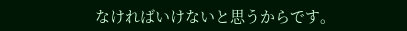なければいけないと思うからです。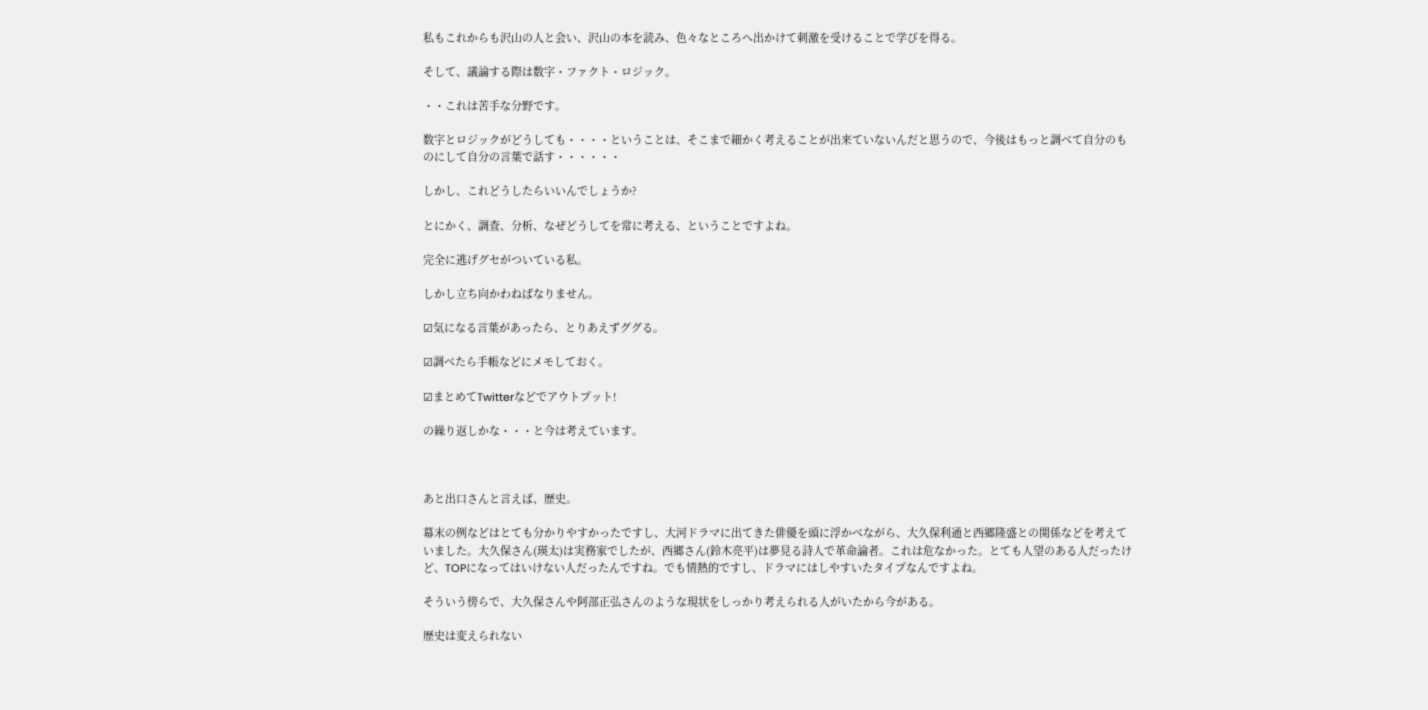私もこれからも沢山の人と会い、沢山の本を読み、色々なところへ出かけて刺激を受けることで学びを得る。

そして、議論する際は数字・ファクト・ロジック。

・・これは苦手な分野です。

数字とロジックがどうしても・・・・ということは、そこまで細かく考えることが出来ていないんだと思うので、今後はもっと調べて自分のものにして自分の言葉で話す・・・・・・

しかし、これどうしたらいいんでしょうか?

とにかく、調査、分析、なぜどうしてを常に考える、ということですよね。

完全に逃げグセがついている私。

しかし立ち向かわねばなりません。

☑気になる言葉があったら、とりあえずググる。

☑調べたら手帳などにメモしておく。

☑まとめてTwitterなどでアウトプット!

の繰り返しかな・・・と今は考えています。



あと出口さんと言えば、歴史。

幕末の例などはとても分かりやすかったですし、大河ドラマに出てきた俳優を頭に浮かべながら、大久保利通と西郷隆盛との関係などを考えていました。大久保さん(瑛太)は実務家でしたが、西郷さん(鈴木亮平)は夢見る詩人で革命論者。これは危なかった。とても人望のある人だったけど、TOPになってはいけない人だったんですね。でも情熱的ですし、ドラマにはしやすいたタイプなんですよね。

そういう傍らで、大久保さんや阿部正弘さんのような現状をしっかり考えられる人がいたから今がある。

歴史は変えられない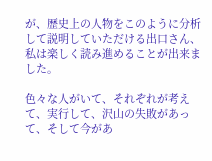が、歴史上の人物をこのように分析して説明していただける出口さん、私は楽しく読み進めることが出来ました。

色々な人がいて、それぞれが考えて、実行して、沢山の失敗があって、そして今があ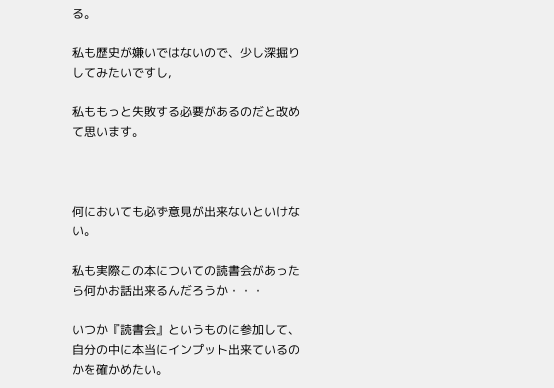る。

私も歴史が嫌いではないので、少し深掘りしてみたいですし,

私ももっと失敗する必要があるのだと改めて思います。



何においても必ず意見が出来ないといけない。

私も実際この本についての読書会があったら何かお話出来るんだろうか・・・

いつか『読書会』というものに参加して、自分の中に本当にインプット出来ているのかを確かめたい。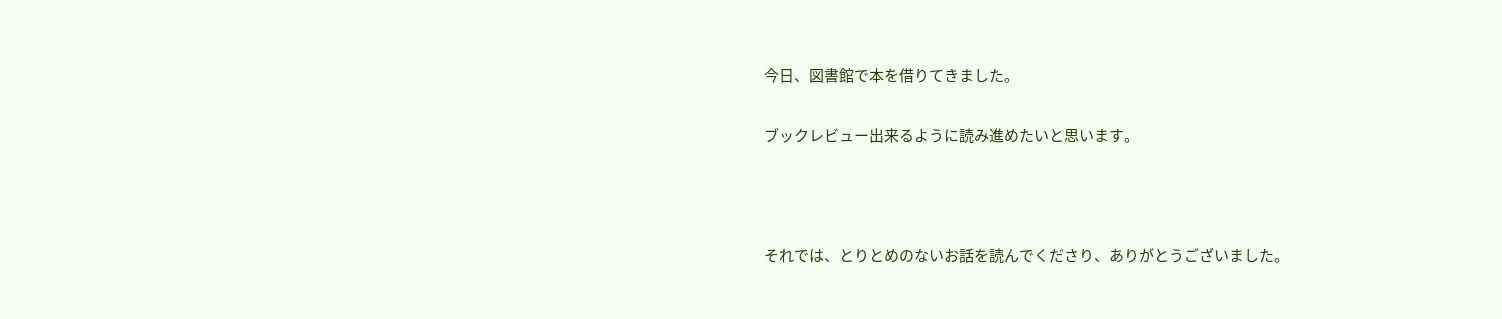今日、図書館で本を借りてきました。

ブックレビュー出来るように読み進めたいと思います。



それでは、とりとめのないお話を読んでくださり、ありがとうございました。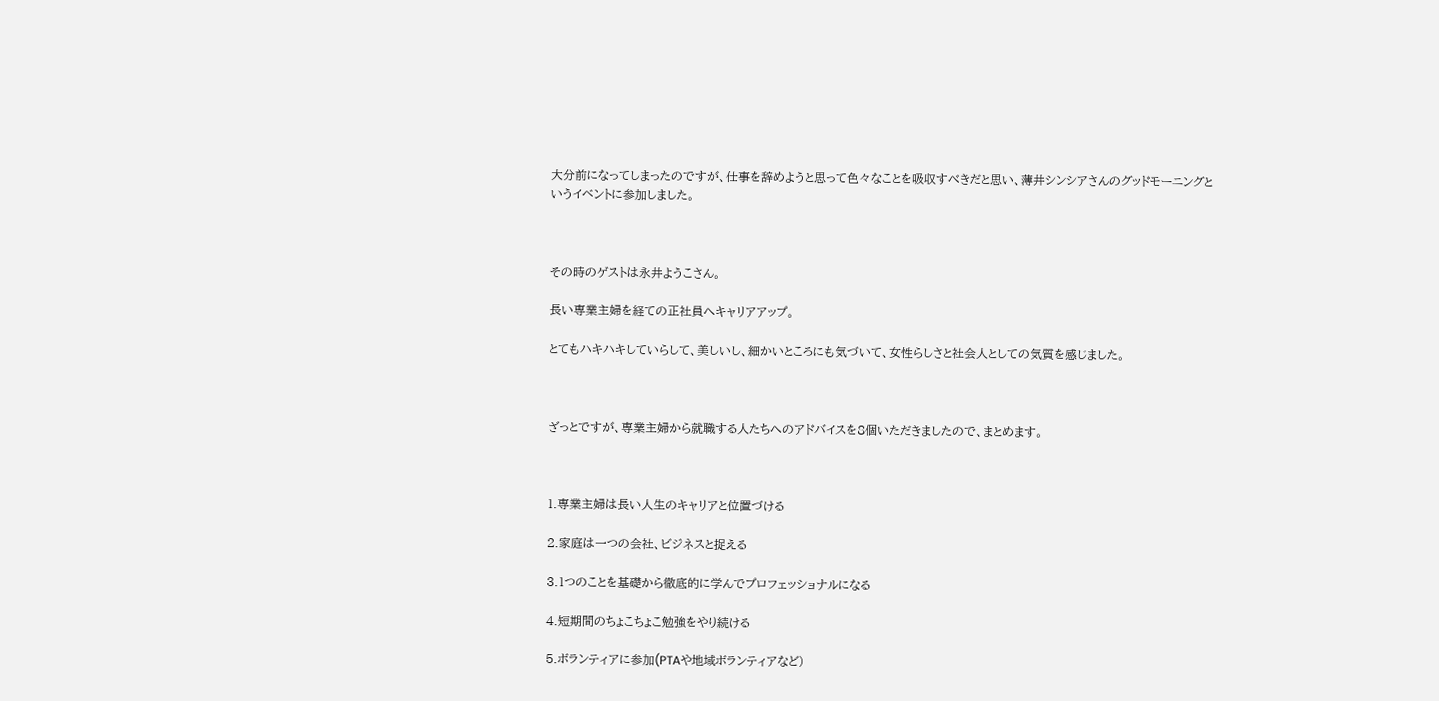大分前になってしまったのですが、仕事を辞めようと思って色々なことを吸収すべきだと思い、薄井シンシアさんのグッドモーニングというイベントに参加しました。



その時のゲストは永井ようこさん。

長い専業主婦を経ての正社員へキャリアアップ。

とてもハキハキしていらして、美しいし、細かいところにも気づいて、女性らしさと社会人としての気質を感じました。



ざっとですが、専業主婦から就職する人たちへのアドバイスを8個いただきましたので、まとめます。



1.専業主婦は長い人生のキャリアと位置づける

2.家庭は一つの会社、ビジネスと捉える

3.1つのことを基礎から徹底的に学んでプロフェッショナルになる

4.短期間のちょこちょこ勉強をやり続ける

5.ボランティアに参加(PTAや地域ボランティアなど)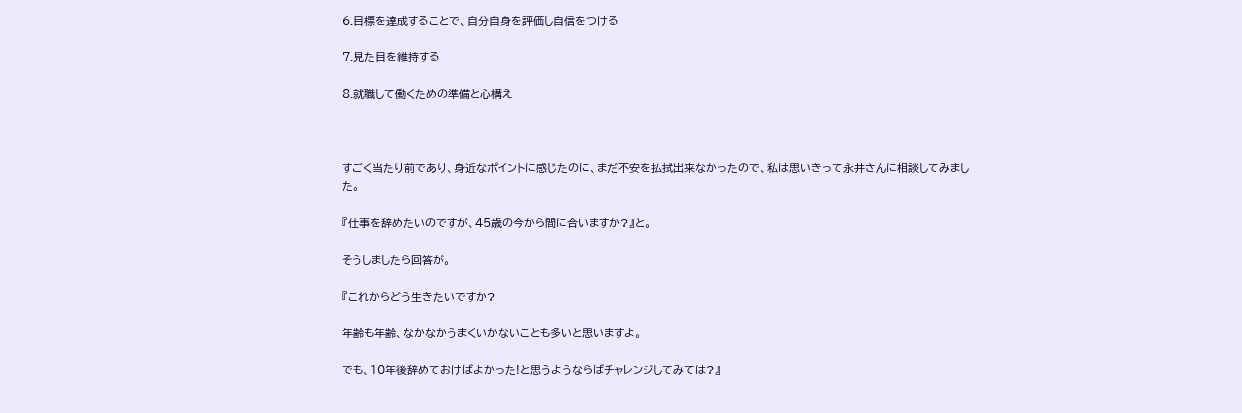6.目標を達成することで、自分自身を評価し自信をつける

7.見た目を維持する

8.就職して働くための準備と心構え



すごく当たり前であり、身近なポイントに感じたのに、まだ不安を払拭出来なかったので、私は思いきって永井さんに相談してみました。

『仕事を辞めたいのですが、45歳の今から間に合いますか?』と。

そうしましたら回答が。

『これからどう生きたいですか?

年齢も年齢、なかなかうまくいかないことも多いと思いますよ。

でも、10年後辞めておけばよかった!と思うようならばチャレンジしてみては?』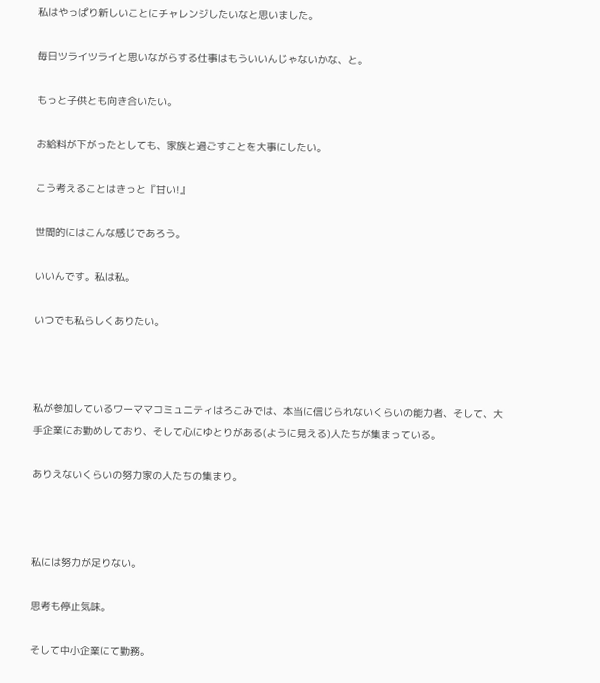私はやっぱり新しいことにチャレンジしたいなと思いました。

毎日ツライツライと思いながらする仕事はもういいんじゃないかな、と。

もっと子供とも向き合いたい。

お給料が下がったとしても、家族と過ごすことを大事にしたい。

こう考えることはきっと『甘い!』

世間的にはこんな感じであろう。

いいんです。私は私。

いつでも私らしくありたい。



私が参加しているワーママコミュニティはろこみでは、本当に信じられないくらいの能力者、そして、大手企業にお勤めしており、そして心にゆとりがある(ように見える)人たちが集まっている。

ありえないくらいの努力家の人たちの集まり。



私には努力が足りない。

思考も停止気味。

そして中小企業にて勤務。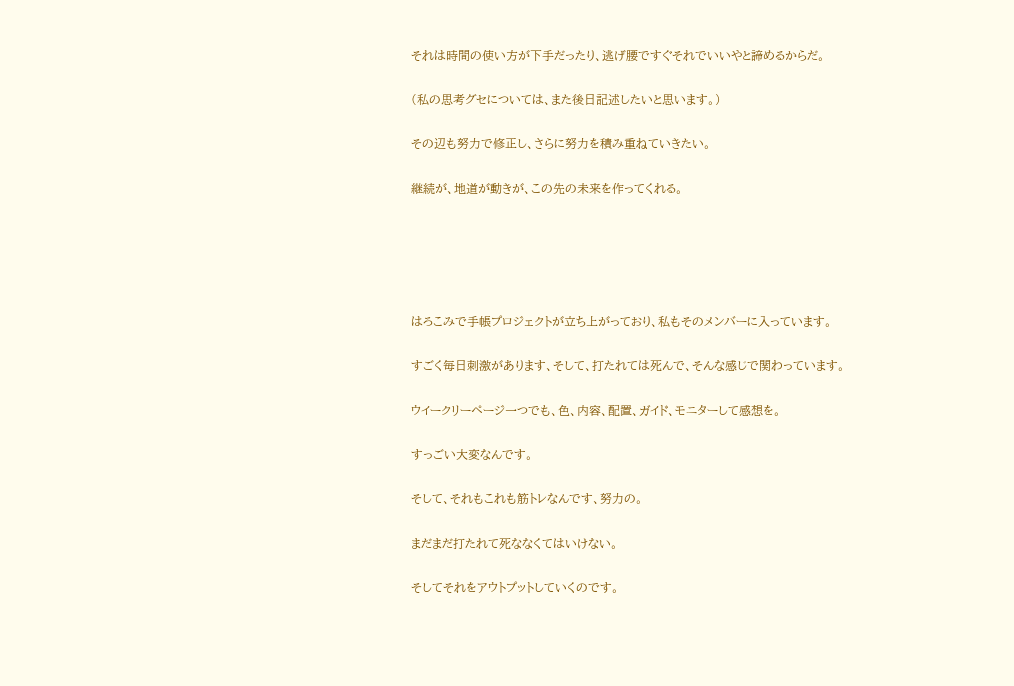それは時間の使い方が下手だったり、逃げ腰ですぐそれでいいやと諦めるからだ。

(私の思考グセについては、また後日記述したいと思います。)

その辺も努力で修正し、さらに努力を積み重ねていきたい。

継続が、地道が動きが、この先の未来を作ってくれる。





はろこみで手帳プロジェクトが立ち上がっており、私もそのメンバーに入っています。

すごく毎日刺激があります、そして、打たれては死んで、そんな感じで関わっています。

ウイークリーページ一つでも、色、内容、配置、ガイド、モニターして感想を。

すっごい大変なんです。

そして、それもこれも筋トレなんです、努力の。

まだまだ打たれて死ななくてはいけない。

そしてそれをアウトプットしていくのです。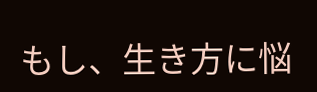もし、生き方に悩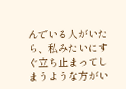んでいる人がいたら、私みたいにすぐ立ち止まってしまうような方がい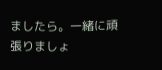ましたら。一緒に頑張りましょ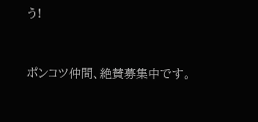う!



ポンコツ仲間、絶賛募集中です。